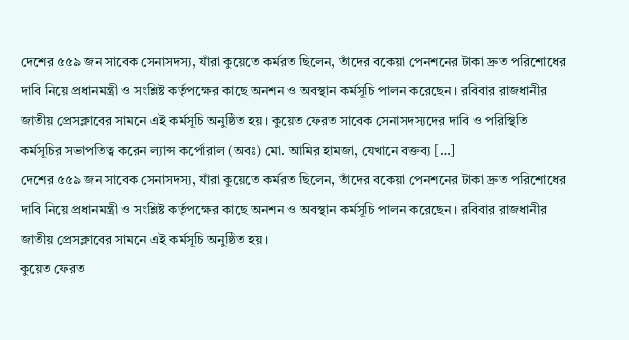দেশের ৫৫৯ জন সাবেক সেনাসদস্য, যাঁরা কুয়েতে কর্মরত ছিলেন, তাঁদের বকেয়া পেনশনের টাকা দ্রুত পরিশোধের দাবি নিয়ে প্রধানমন্ত্রী ও সংশ্লিষ্ট কর্তৃপক্ষের কাছে অনশন ও অবস্থান কর্মসূচি পালন করেছেন। রবিবার রাজধানীর জাতীয় প্রেসক্লাবের সামনে এই কর্মসূচি অনুষ্ঠিত হয়। কুয়েত ফেরত সাবেক সেনাসদস্যদের দাবি ও পরিস্থিতি কর্মসূচির সভাপতিত্ব করেন ল্যান্স কর্পোরাল (অবঃ) মো. আমির হামজা, যেখানে বক্তব্য […]
দেশের ৫৫৯ জন সাবেক সেনাসদস্য, যাঁরা কুয়েতে কর্মরত ছিলেন, তাঁদের বকেয়া পেনশনের টাকা দ্রুত পরিশোধের দাবি নিয়ে প্রধানমন্ত্রী ও সংশ্লিষ্ট কর্তৃপক্ষের কাছে অনশন ও অবস্থান কর্মসূচি পালন করেছেন। রবিবার রাজধানীর জাতীয় প্রেসক্লাবের সামনে এই কর্মসূচি অনুষ্ঠিত হয়।
কুয়েত ফেরত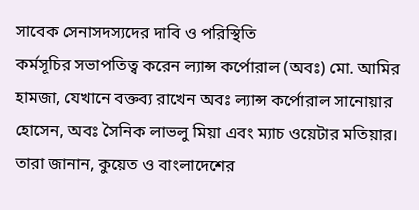সাবেক সেনাসদস্যদের দাবি ও পরিস্থিতি
কর্মসূচির সভাপতিত্ব করেন ল্যান্স কর্পোরাল (অবঃ) মো. আমির হামজা, যেখানে বক্তব্য রাখেন অবঃ ল্যান্স কর্পোরাল সানোয়ার হোসেন, অবঃ সৈনিক লাভলু মিয়া এবং ম্যাচ ওয়েটার মতিয়ার। তারা জানান, কুয়েত ও বাংলাদেশের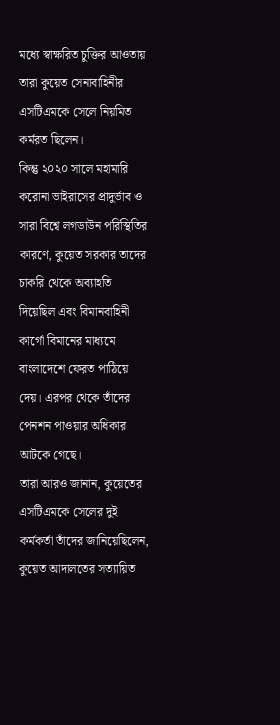মধ্যে স্বাক্ষরিত চুক্তির আওতায় তারা কুয়েত সেনাবাহিনীর এসটিএমকে সেলে নিয়মিত কর্মরত ছিলেন।
কিন্তু ২০২০ সালে মহামারি করোনা ভাইরাসের প্রাদুর্ভাব ও সারা বিশ্বে লগডাউন পরিস্থিতির কারণে, কুয়েত সরকার তাদের চাকরি থেকে অব্যাহতি দিয়েছিল এবং বিমানবাহিনী কার্গো বিমানের মাধ্যমে বাংলাদেশে ফেরত পাঠিয়ে দেয়। এরপর থেকে তাঁদের পেনশন পাওয়ার অধিকার আটকে গেছে।
তারা আরও জানান, কুয়েতের এসটিএমকে সেলের দুই কর্মকর্তা তাঁদের জানিয়েছিলেন, কুয়েত আদালতের সত্যায়িত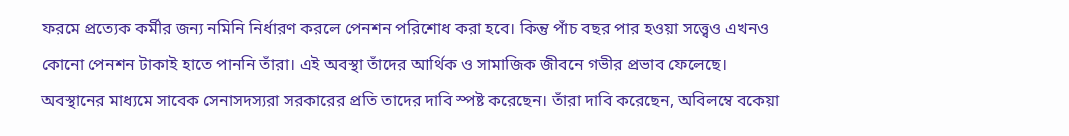ফরমে প্রত্যেক কর্মীর জন্য নমিনি নির্ধারণ করলে পেনশন পরিশোধ করা হবে। কিন্তু পাঁচ বছর পার হওয়া সত্ত্বেও এখনও কোনো পেনশন টাকাই হাতে পাননি তাঁরা। এই অবস্থা তাঁদের আর্থিক ও সামাজিক জীবনে গভীর প্রভাব ফেলেছে।
অবস্থানের মাধ্যমে সাবেক সেনাসদস্যরা সরকারের প্রতি তাদের দাবি স্পষ্ট করেছেন। তাঁরা দাবি করেছেন, অবিলম্বে বকেয়া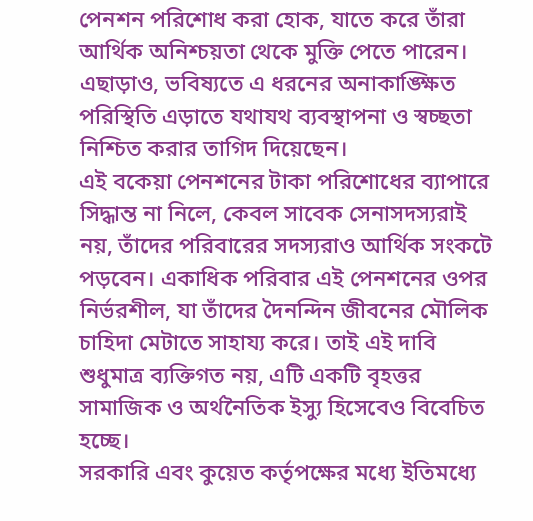পেনশন পরিশোধ করা হোক, যাতে করে তাঁরা আর্থিক অনিশ্চয়তা থেকে মুক্তি পেতে পারেন। এছাড়াও, ভবিষ্যতে এ ধরনের অনাকাঙ্ক্ষিত পরিস্থিতি এড়াতে যথাযথ ব্যবস্থাপনা ও স্বচ্ছতা নিশ্চিত করার তাগিদ দিয়েছেন।
এই বকেয়া পেনশনের টাকা পরিশোধের ব্যাপারে সিদ্ধান্ত না নিলে, কেবল সাবেক সেনাসদস্যরাই নয়, তাঁদের পরিবারের সদস্যরাও আর্থিক সংকটে পড়বেন। একাধিক পরিবার এই পেনশনের ওপর নির্ভরশীল, যা তাঁদের দৈনন্দিন জীবনের মৌলিক চাহিদা মেটাতে সাহায্য করে। তাই এই দাবি শুধুমাত্র ব্যক্তিগত নয়, এটি একটি বৃহত্তর সামাজিক ও অর্থনৈতিক ইস্যু হিসেবেও বিবেচিত হচ্ছে।
সরকারি এবং কুয়েত কর্তৃপক্ষের মধ্যে ইতিমধ্যে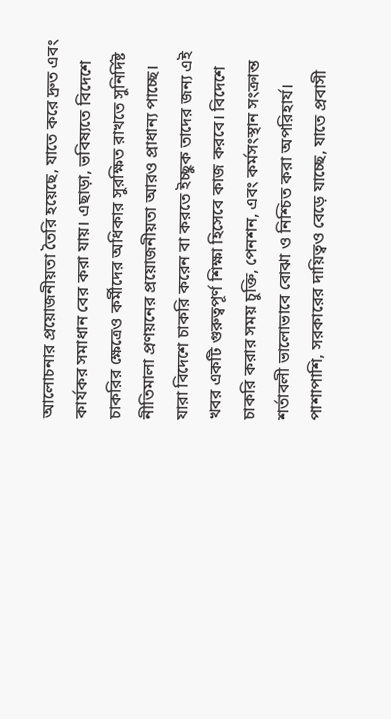আলোচনার প্রয়োজনীয়তা তৈরি হয়েছে, যাতে করে দ্রুত এবং কার্যকর সমাধান বের করা যায়। এছাড়া, ভবিষ্যতে বিদেশে চাকরির ক্ষেত্রেও কর্মীদের অধিকার সুরক্ষিত রাখতে সুনির্দিষ্ট নীতিমালা প্রণয়নের প্রয়োজনীয়তা আরও প্রাধান্য পাচ্ছে।
যারা বিদেশে চাকরি করেন বা করতে ইচ্ছুক তাদের জন্য এই খবর একটি গুরুত্বপূর্ণ শিক্ষা হিসেবে কাজ করবে। বিদেশে চাকরি করার সময় চুক্তি, পেনশন, এবং কর্মসংস্থান সংক্রান্ত শর্তাবলী ভালোভাবে বোঝা ও নিশ্চিত করা অপরিহার্য। পাশাপাশি, সরকারের দায়িত্বও বেড়ে যাচ্ছে, যাতে প্রবাসী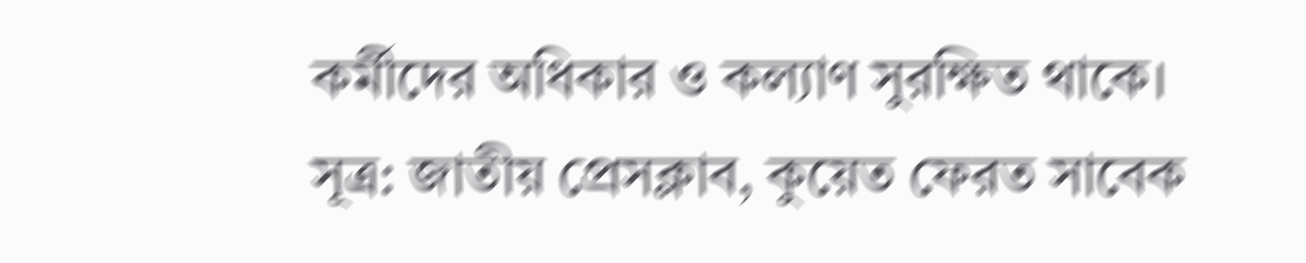কর্মীদের অধিকার ও কল্যাণ সুরক্ষিত থাকে।
সূত্র: জাতীয় প্রেসক্লাব, কুয়েত ফেরত সাবেক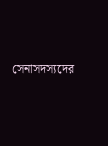সেনাসদস্যদের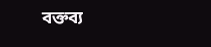বক্তব্য